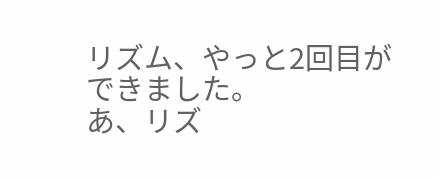リズム、やっと2回目ができました。
あ、リズ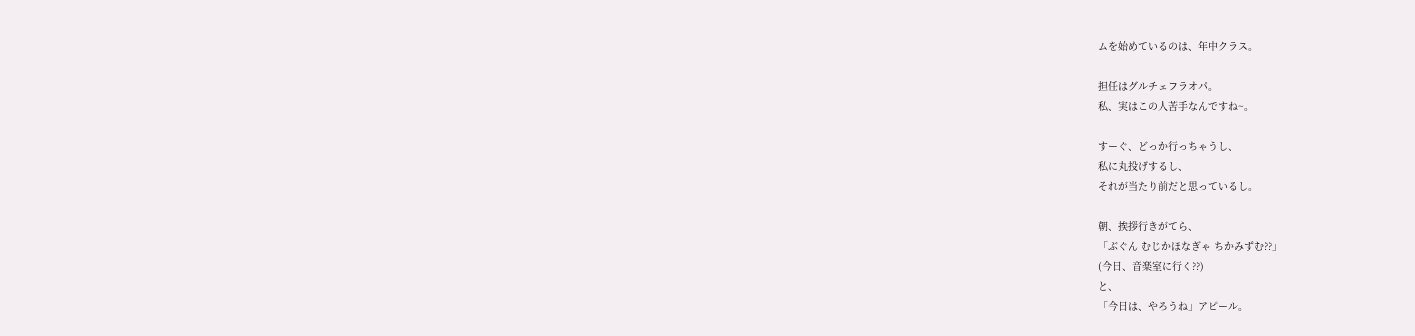ムを始めているのは、年中クラス。

担任はグルチェフラオパ。
私、実はこの人苦手なんですね~。

すーぐ、どっか行っちゃうし、
私に丸投げするし、
それが当たり前だと思っているし。

朝、挨拶行きがてら、
「ぶぐん むじかほなぎゃ ちかみずむ??」
(今日、音楽室に行く??)
と、
「今日は、やろうね」アピール。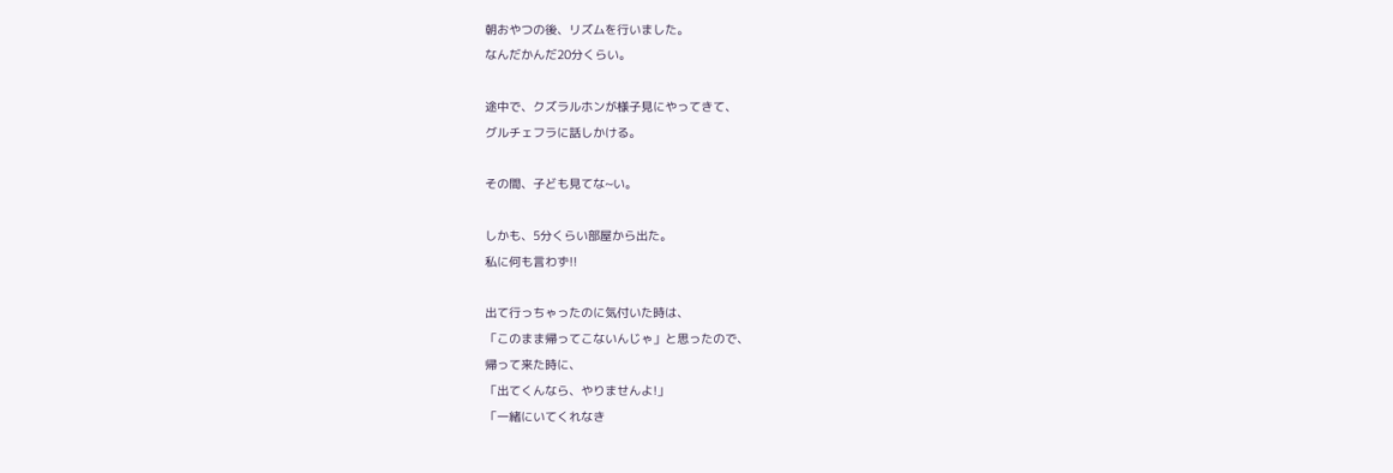朝おやつの後、リズムを行いました。
なんだかんだ20分くらい。

途中で、クズラルホンが様子見にやってきて、
グルチェフラに話しかける。

その間、子ども見てな~い。

しかも、5分くらい部屋から出た。
私に何も言わず!!

出て行っちゃったのに気付いた時は、
「このまま帰ってこないんじゃ」と思ったので、
帰って来た時に、
「出てくんなら、やりませんよ!」
「一緒にいてくれなき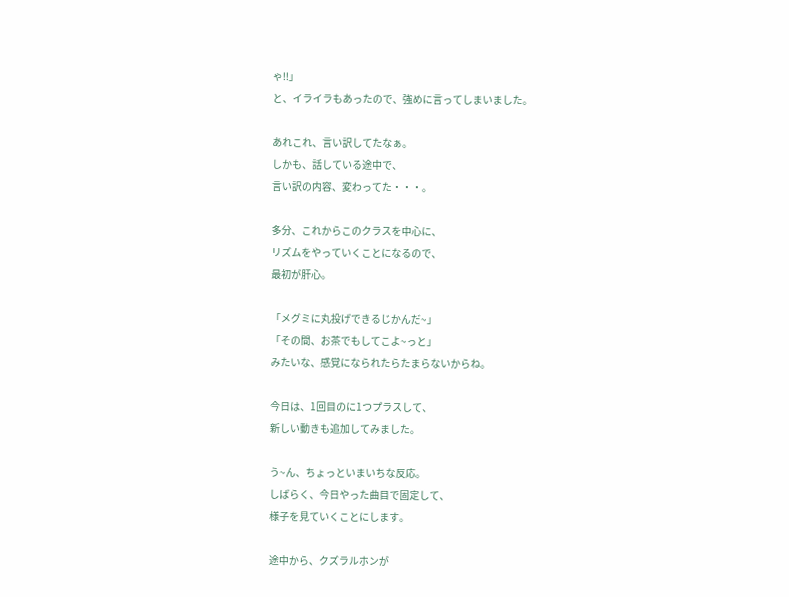ゃ!!」
と、イライラもあったので、強めに言ってしまいました。

あれこれ、言い訳してたなぁ。
しかも、話している途中で、
言い訳の内容、変わってた・・・。

多分、これからこのクラスを中心に、
リズムをやっていくことになるので、
最初が肝心。

「メグミに丸投げできるじかんだ~」
「その間、お茶でもしてこよ~っと」
みたいな、感覚になられたらたまらないからね。

今日は、1回目のに1つプラスして、
新しい動きも追加してみました。

う~ん、ちょっといまいちな反応。
しばらく、今日やった曲目で固定して、
様子を見ていくことにします。

途中から、クズラルホンが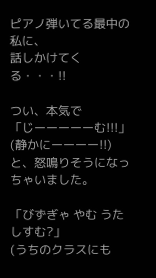ピアノ弾いてる最中の私に、
話しかけてくる・・・!!

つい、本気で
「じーーーーーむ!!!」(静かにーーーー!!)
と、怒鳴りそうになっちゃいました。

「びずぎゃ やむ うたしすむ?」
(うちのクラスにも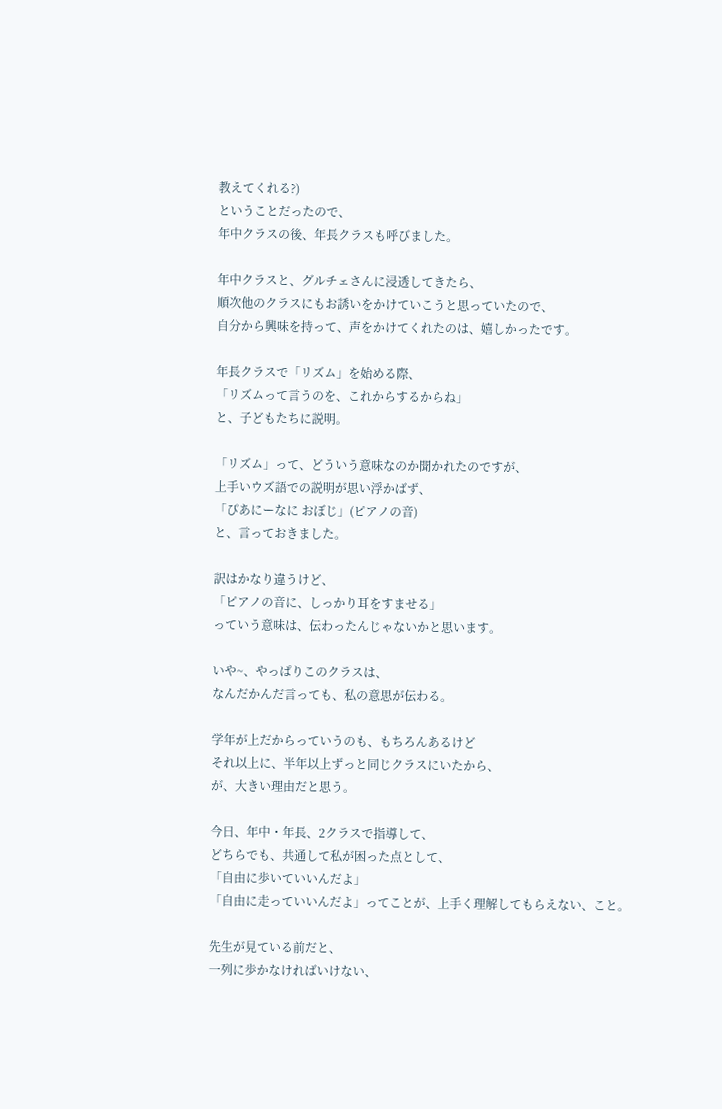教えてくれる?)
ということだったので、
年中クラスの後、年長クラスも呼びました。

年中クラスと、グルチェさんに浸透してきたら、
順次他のクラスにもお誘いをかけていこうと思っていたので、
自分から興味を持って、声をかけてくれたのは、嬉しかったです。

年長クラスで「リズム」を始める際、
「リズムって言うのを、これからするからね」
と、子どもたちに説明。

「リズム」って、どういう意味なのか聞かれたのですが、
上手いウズ語での説明が思い浮かばず、
「ぴあにーなに おぼじ」(ピアノの音)
と、言っておきました。

訳はかなり違うけど、
「ピアノの音に、しっかり耳をすませる」
っていう意味は、伝わったんじゃないかと思います。

いや~、やっぱりこのクラスは、
なんだかんだ言っても、私の意思が伝わる。

学年が上だからっていうのも、もちろんあるけど
それ以上に、半年以上ずっと同じクラスにいたから、
が、大きい理由だと思う。

今日、年中・年長、2クラスで指導して、
どちらでも、共通して私が困った点として、
「自由に歩いていいんだよ」
「自由に走っていいんだよ」ってことが、上手く理解してもらえない、こと。

先生が見ている前だと、
一列に歩かなければいけない、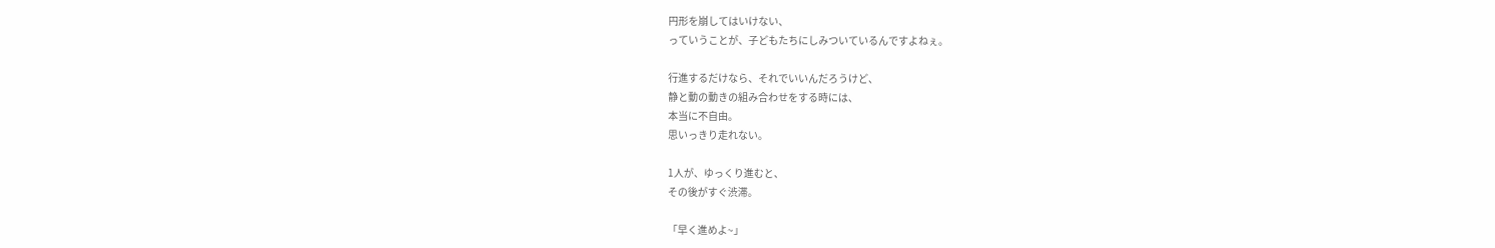円形を崩してはいけない、
っていうことが、子どもたちにしみついているんですよねぇ。

行進するだけなら、それでいいんだろうけど、
静と動の動きの組み合わせをする時には、
本当に不自由。
思いっきり走れない。

1人が、ゆっくり進むと、
その後がすぐ渋滞。

「早く進めよ~」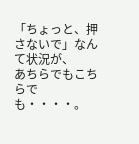「ちょっと、押さないで」なんて状況が、
あちらでもこちらでも・・・・。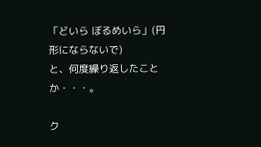「どいら ぼるめいら」(円形にならないで)
と、何度繰り返したことか・・・。

ク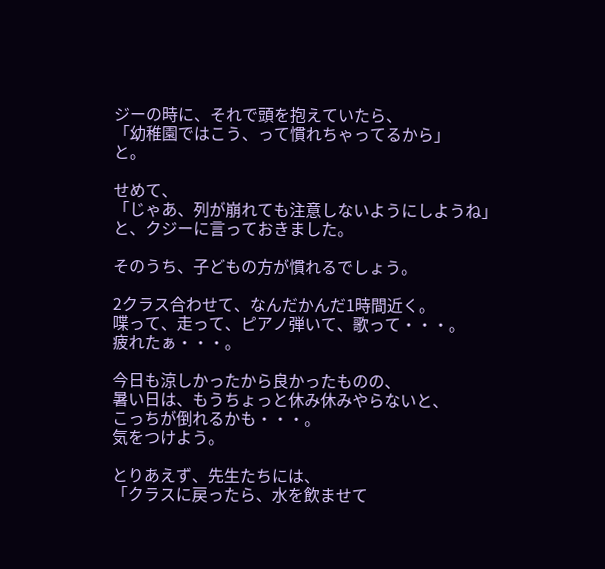ジーの時に、それで頭を抱えていたら、
「幼稚園ではこう、って慣れちゃってるから」
と。

せめて、
「じゃあ、列が崩れても注意しないようにしようね」
と、クジーに言っておきました。

そのうち、子どもの方が慣れるでしょう。

2クラス合わせて、なんだかんだ1時間近く。
喋って、走って、ピアノ弾いて、歌って・・・。
疲れたぁ・・・。

今日も涼しかったから良かったものの、
暑い日は、もうちょっと休み休みやらないと、
こっちが倒れるかも・・・。
気をつけよう。

とりあえず、先生たちには、
「クラスに戻ったら、水を飲ませて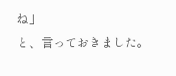ね」
と、言っておきました。